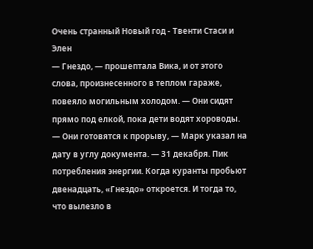Очень странный Новый год - Твенти Стаси и Элен
— Гнездо, — прошептала Вика, и от этого слова, произнесенного в теплом гараже, повеяло могильным холодом. — Они сидят прямо под елкой, пока дети водят хороводы.
— Они готовятся к прорыву, — Марк указал на дату в углу документа. — 31 декабря. Пик потребления энергии. Когда куранты пробьют двенадцать, «Гнездо» откроется. И тогда то, что вылезло в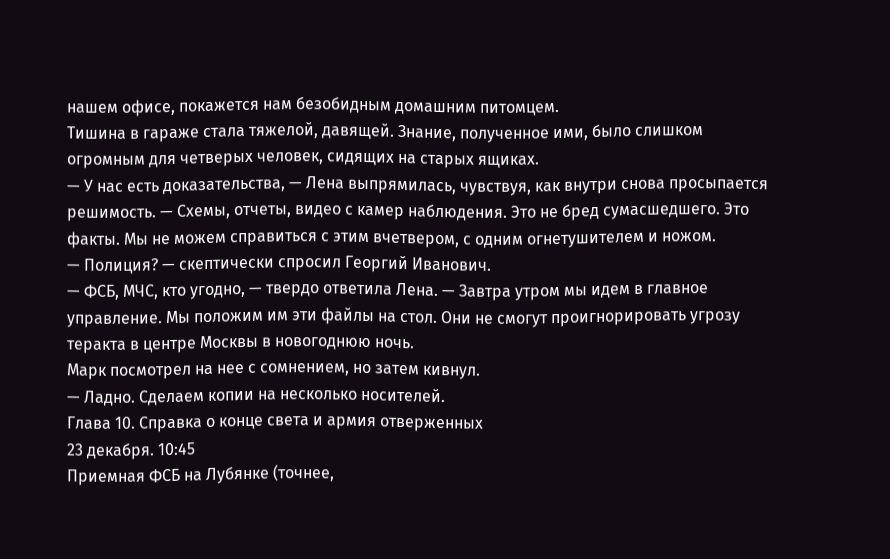нашем офисе, покажется нам безобидным домашним питомцем.
Тишина в гараже стала тяжелой, давящей. Знание, полученное ими, было слишком огромным для четверых человек, сидящих на старых ящиках.
— У нас есть доказательства, — Лена выпрямилась, чувствуя, как внутри снова просыпается решимость. — Схемы, отчеты, видео с камер наблюдения. Это не бред сумасшедшего. Это факты. Мы не можем справиться с этим вчетвером, с одним огнетушителем и ножом.
— Полиция? — скептически спросил Георгий Иванович.
— ФСБ, МЧС, кто угодно, — твердо ответила Лена. — Завтра утром мы идем в главное управление. Мы положим им эти файлы на стол. Они не смогут проигнорировать угрозу теракта в центре Москвы в новогоднюю ночь.
Марк посмотрел на нее с сомнением, но затем кивнул.
— Ладно. Сделаем копии на несколько носителей.
Глава 10. Справка о конце света и армия отверженных
23 декабря. 10:45
Приемная ФСБ на Лубянке (точнее,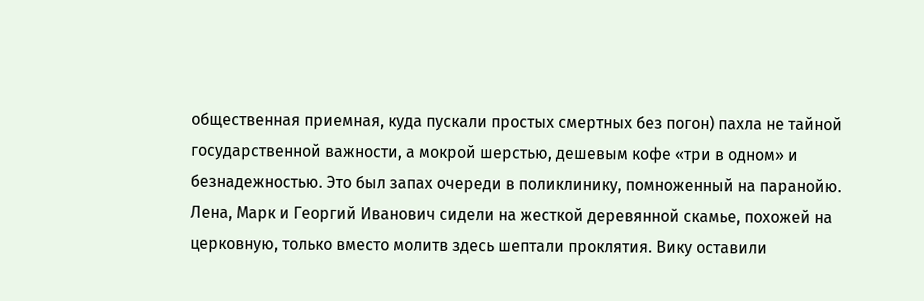общественная приемная, куда пускали простых смертных без погон) пахла не тайной государственной важности, а мокрой шерстью, дешевым кофе «три в одном» и безнадежностью. Это был запах очереди в поликлинику, помноженный на паранойю.
Лена, Марк и Георгий Иванович сидели на жесткой деревянной скамье, похожей на церковную, только вместо молитв здесь шептали проклятия. Вику оставили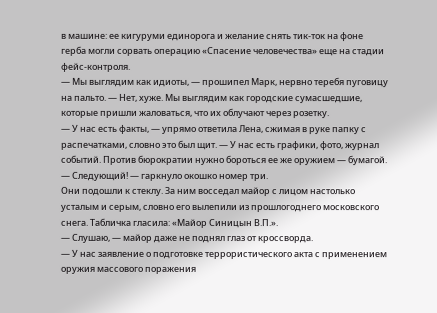в машине: ее кигуруми единорога и желание снять тик-ток на фоне герба могли сорвать операцию «Спасение человечества» еще на стадии фейс-контроля.
— Мы выглядим как идиоты, — прошипел Марк, нервно теребя пуговицу на пальто. — Нет, хуже. Мы выглядим как городские сумасшедшие, которые пришли жаловаться, что их облучают через розетку.
— У нас есть факты, — упрямо ответила Лена, сжимая в руке папку с распечатками, словно это был щит. — У нас есть графики, фото, журнал событий. Против бюрократии нужно бороться ее же оружием — бумагой.
— Следующий! — гаркнуло окошко номер три.
Они подошли к стеклу. За ним восседал майор с лицом настолько усталым и серым, словно его вылепили из прошлогоднего московского снега. Табличка гласила: «Майор Синицын В.П.».
— Слушаю, — майор даже не поднял глаз от кроссворда.
— У нас заявление о подготовке террористического акта с применением оружия массового поражения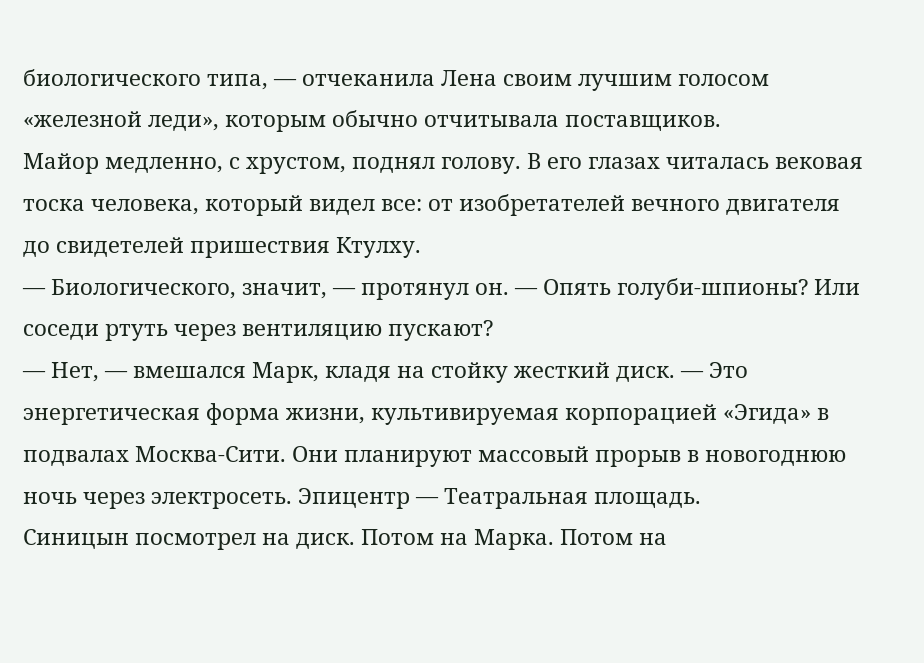биологического типа, — отчеканила Лена своим лучшим голосом «железной леди», которым обычно отчитывала поставщиков.
Майор медленно, с хрустом, поднял голову. В его глазах читалась вековая тоска человека, который видел все: от изобретателей вечного двигателя до свидетелей пришествия Ктулху.
— Биологического, значит, — протянул он. — Опять голуби-шпионы? Или соседи ртуть через вентиляцию пускают?
— Нет, — вмешался Марк, кладя на стойку жесткий диск. — Это энергетическая форма жизни, культивируемая корпорацией «Эгида» в подвалах Москва-Сити. Они планируют массовый прорыв в новогоднюю ночь через электросеть. Эпицентр — Театральная площадь.
Синицын посмотрел на диск. Потом на Марка. Потом на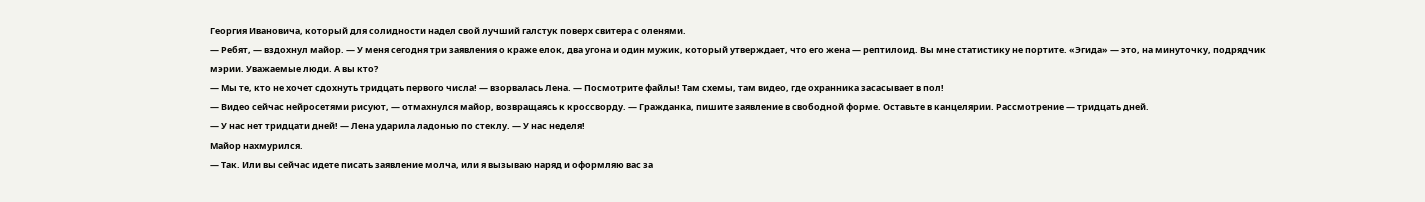Георгия Ивановича, который для солидности надел свой лучший галстук поверх свитера с оленями.
— Ребят, — вздохнул майор. — У меня сегодня три заявления о краже елок, два угона и один мужик, который утверждает, что его жена — рептилоид. Вы мне статистику не портите. «Эгида» — это, на минуточку, подрядчик мэрии. Уважаемые люди. А вы кто?
— Мы те, кто не хочет сдохнуть тридцать первого числа! — взорвалась Лена. — Посмотрите файлы! Там схемы, там видео, где охранника засасывает в пол!
— Видео сейчас нейросетями рисуют, — отмахнулся майор, возвращаясь к кроссворду. — Гражданка, пишите заявление в свободной форме. Оставьте в канцелярии. Рассмотрение — тридцать дней.
— У нас нет тридцати дней! — Лена ударила ладонью по стеклу. — У нас неделя!
Майор нахмурился.
— Так. Или вы сейчас идете писать заявление молча, или я вызываю наряд и оформляю вас за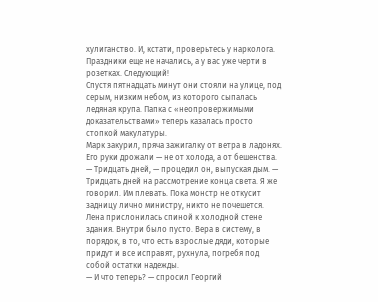хулиганство. И, кстати, проверьтесь у нарколога. Праздники еще не начались, а у вас уже черти в розетках. Следующий!
Спустя пятнадцать минут они стояли на улице, под серым, низким небом, из которого сыпалась ледяная крупа. Папка с «неопровержимыми доказательствами» теперь казалась просто стопкой макулатуры.
Марк закурил, пряча зажигалку от ветра в ладонях. Его руки дрожали — не от холода, а от бешенства.
— Тридцать дней, — процедил он, выпуская дым. — Тридцать дней на рассмотрение конца света. Я же говорил. Им плевать. Пока монстр не откусит задницу лично министру, никто не почешется.
Лена прислонилась спиной к холодной стене здания. Внутри было пусто. Вера в систему, в порядок, в то, что есть взрослые дяди, которые придут и все исправят, рухнула, погребя под собой остатки надежды.
— И что теперь? — спросил Георгий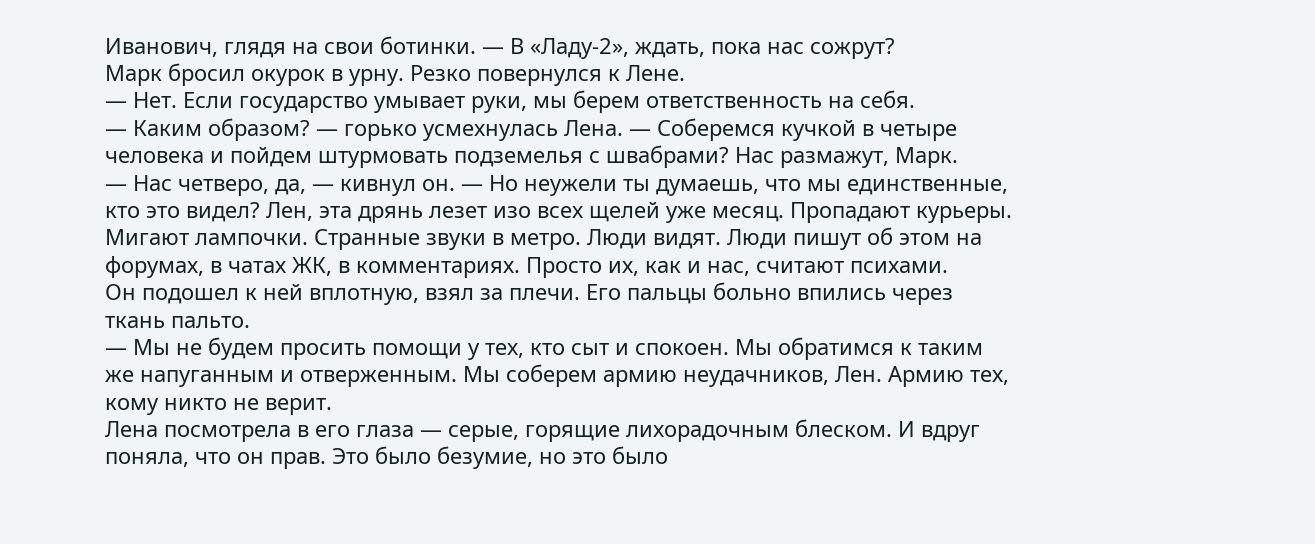Иванович, глядя на свои ботинки. — В «Ладу-2», ждать, пока нас сожрут?
Марк бросил окурок в урну. Резко повернулся к Лене.
— Нет. Если государство умывает руки, мы берем ответственность на себя.
— Каким образом? — горько усмехнулась Лена. — Соберемся кучкой в четыре человека и пойдем штурмовать подземелья с швабрами? Нас размажут, Марк.
— Нас четверо, да, — кивнул он. — Но неужели ты думаешь, что мы единственные, кто это видел? Лен, эта дрянь лезет изо всех щелей уже месяц. Пропадают курьеры. Мигают лампочки. Странные звуки в метро. Люди видят. Люди пишут об этом на форумах, в чатах ЖК, в комментариях. Просто их, как и нас, считают психами.
Он подошел к ней вплотную, взял за плечи. Его пальцы больно впились через ткань пальто.
— Мы не будем просить помощи у тех, кто сыт и спокоен. Мы обратимся к таким же напуганным и отверженным. Мы соберем армию неудачников, Лен. Армию тех, кому никто не верит.
Лена посмотрела в его глаза — серые, горящие лихорадочным блеском. И вдруг поняла, что он прав. Это было безумие, но это было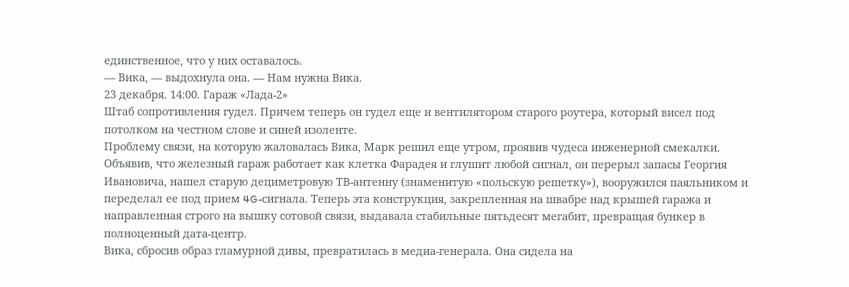единственное, что у них оставалось.
— Вика, — выдохнула она. — Нам нужна Вика.
23 декабря. 14:00. Гараж «Лада-2»
Штаб сопротивления гудел. Причем теперь он гудел еще и вентилятором старого роутера, который висел под потолком на честном слове и синей изоленте.
Проблему связи, на которую жаловалась Вика, Марк решил еще утром, проявив чудеса инженерной смекалки. Объявив, что железный гараж работает как клетка Фарадея и глушит любой сигнал, он перерыл запасы Георгия Ивановича, нашел старую дециметровую ТВ-антенну (знаменитую «польскую решетку»), вооружился паяльником и переделал ее под прием 4G-сигнала. Теперь эта конструкция, закрепленная на швабре над крышей гаража и направленная строго на вышку сотовой связи, выдавала стабильные пятьдесят мегабит, превращая бункер в полноценный дата-центр.
Вика, сбросив образ гламурной дивы, превратилась в медиа-генерала. Она сидела на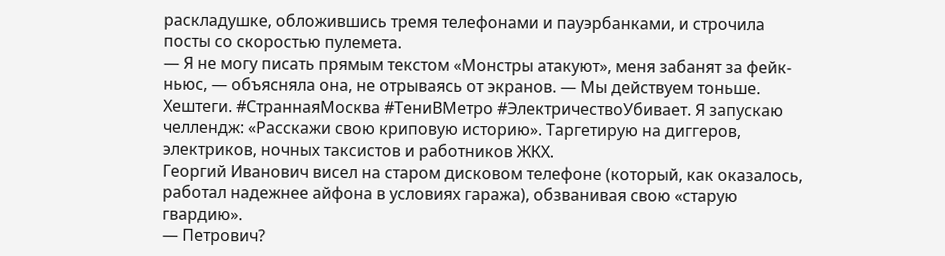раскладушке, обложившись тремя телефонами и пауэрбанками, и строчила посты со скоростью пулемета.
— Я не могу писать прямым текстом «Монстры атакуют», меня забанят за фейк-ньюс, — объясняла она, не отрываясь от экранов. — Мы действуем тоньше. Хештеги. #СтраннаяМосква #ТениВМетро #ЭлектричествоУбивает. Я запускаю челлендж: «Расскажи свою криповую историю». Таргетирую на диггеров, электриков, ночных таксистов и работников ЖКХ.
Георгий Иванович висел на старом дисковом телефоне (который, как оказалось, работал надежнее айфона в условиях гаража), обзванивая свою «старую гвардию».
— Петрович?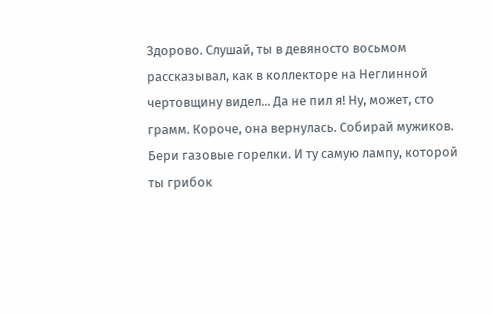Здорово. Слушай, ты в девяносто восьмом рассказывал, как в коллекторе на Неглинной чертовщину видел... Да не пил я! Ну, может, сто грамм. Короче, она вернулась. Собирай мужиков. Бери газовые горелки. И ту самую лампу, которой ты грибок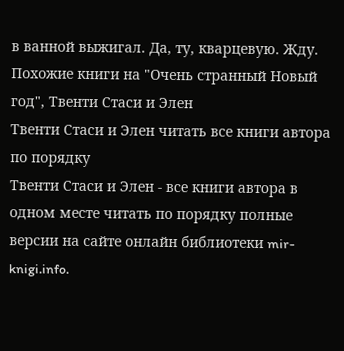в ванной выжигал. Да, ту, кварцевую. Жду.
Похожие книги на "Очень странный Новый год", Твенти Стаси и Элен
Твенти Стаси и Элен читать все книги автора по порядку
Твенти Стаси и Элен - все книги автора в одном месте читать по порядку полные версии на сайте онлайн библиотеки mir-knigi.info.